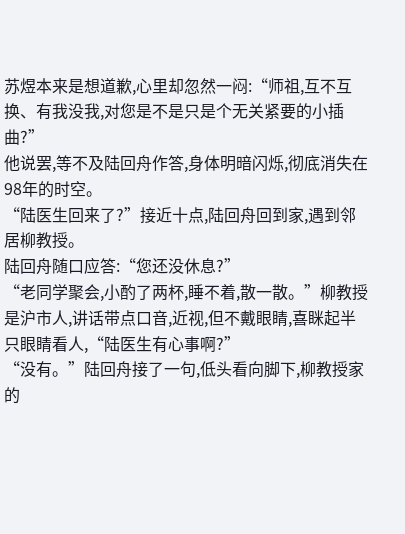苏煜本来是想道歉,心里却忽然一闷:“师祖,互不互换、有我没我,对您是不是只是个无关紧要的小插曲?”
他说罢,等不及陆回舟作答,身体明暗闪烁,彻底消失在98年的时空。
“陆医生回来了?”接近十点,陆回舟回到家,遇到邻居柳教授。
陆回舟随口应答:“您还没休息?”
“老同学聚会,小酌了两杯,睡不着,散一散。”柳教授是沪市人,讲话带点口音,近视,但不戴眼睛,喜眯起半只眼睛看人,“陆医生有心事啊?”
“没有。”陆回舟接了一句,低头看向脚下,柳教授家的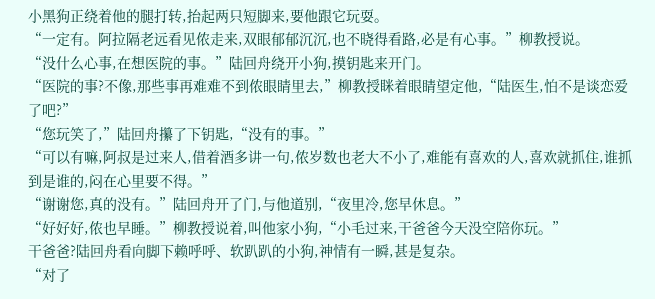小黑狗正绕着他的腿打转,抬起两只短脚来,要他跟它玩耍。
“一定有。阿拉隔老远看见侬走来,双眼郁郁沉沉,也不晓得看路,必是有心事。”柳教授说。
“没什么心事,在想医院的事。”陆回舟绕开小狗,摸钥匙来开门。
“医院的事?不像,那些事再难难不到侬眼睛里去,”柳教授眯着眼睛望定他,“陆医生,怕不是谈恋爱了吧?”
“您玩笑了,”陆回舟攥了下钥匙,“没有的事。”
“可以有嘛,阿叔是过来人,借着酒多讲一句,侬岁数也老大不小了,难能有喜欢的人,喜欢就抓住,谁抓到是谁的,闷在心里要不得。”
“谢谢您,真的没有。”陆回舟开了门,与他道别,“夜里冷,您早休息。”
“好好好,侬也早睡。”柳教授说着,叫他家小狗,“小毛过来,干爸爸今天没空陪你玩。”
干爸爸?陆回舟看向脚下赖呼呼、软趴趴的小狗,神情有一瞬,甚是复杂。
“对了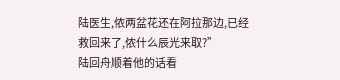陆医生,侬两盆花还在阿拉那边,已经救回来了,侬什么辰光来取?”
陆回舟顺着他的话看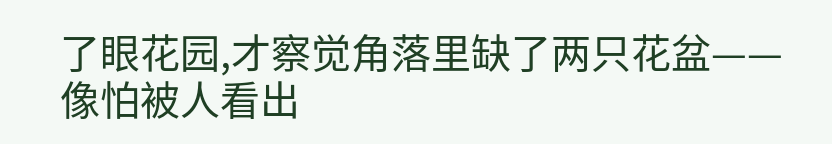了眼花园,才察觉角落里缺了两只花盆——像怕被人看出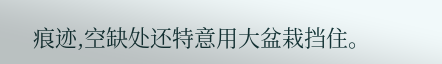痕迹,空缺处还特意用大盆栽挡住。